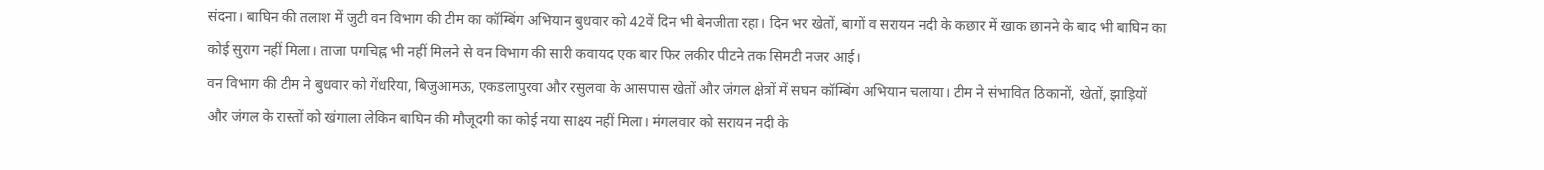संदना। बाघिन की तलाश में जुटी वन विभाग की टीम का कॉम्बिंग अभियान बुधवार को 42वें दिन भी बेनजीता रहा। दिन भर खेतों, बागों व सरायन नदी के कछार में खाक छानने के बाद भी बाघिन का कोई सुराग नहीं मिला। ताजा पगचिह्न भी नहीं मिलने से वन विभाग की सारी कवायद एक बार फिर लकीर पीटने तक सिमटी नजर आई।
वन विभाग की टीम ने बुधवार को गेंधरिया, बिजुआमऊ, एकडलापुरवा और रसुलवा के आसपास खेतों और जंगल क्षेत्रों में सघन कॉम्बिंग अभियान चलाया। टीम ने संभावित ठिकानों, खेतों, झाड़ियों और जंगल के रास्तों को खंगाला लेकिन बाघिन की मौजूदगी का कोई नया साक्ष्य नहीं मिला। मंगलवार को सरायन नदी के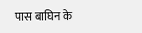पास बाघिन के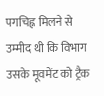पगचिह्न मिलने से उम्मीद थी कि विभाग उसके मूवमेंट को ट्रैक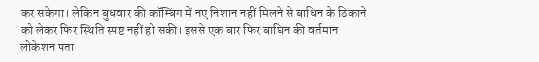कर सकेगा। लेकिन बुधवार की कॉम्बिंग में नए निशान नहीं मिलने से बाधिन के ठिकाने को लेकर फिर स्थिति स्पष्ट नहीं हो सकी। इससे एक बार फिर बाघिन की वर्तमान लोकेशन पता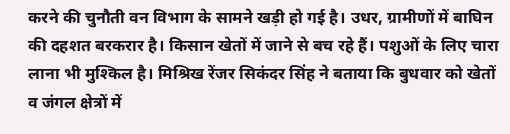करने की चुनौती वन विभाग के सामने खड़ी हो गई है। उधर, ग्रामीणों में बाघिन की दहशत बरकरार है। किसान खेतों में जाने से बच रहे हैं। पशुओं के लिए चारा लाना भी मुश्किल है। मिश्रिख रेंजर सिकंदर सिंह ने बताया कि बुधवार को खेतों व जंगल क्षेत्रों में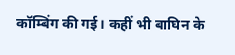कॉम्बिंग की गई। कहीं भी बाघिन के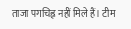ताजा पगचिह्न नहीं मिले हैं। टीम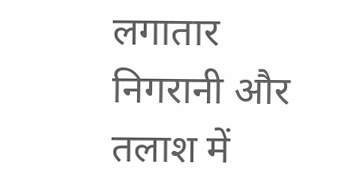लगातार निगरानी और तलाश में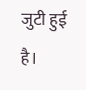जुटी हुई है।